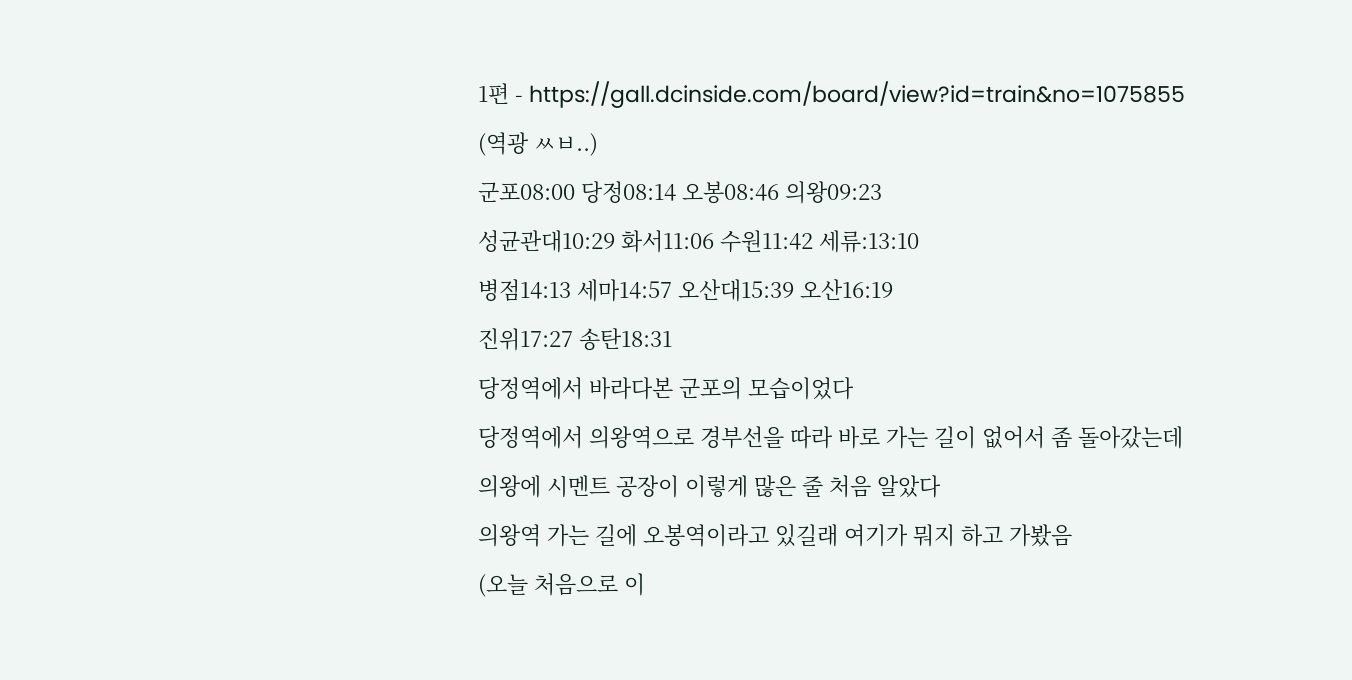1편 - https://gall.dcinside.com/board/view?id=train&no=1075855
(역광 ㅆㅂ..)
군포08:00 당정08:14 오봉08:46 의왕09:23
성균관대10:29 화서11:06 수원11:42 세류:13:10
병점14:13 세마14:57 오산대15:39 오산16:19
진위17:27 송탄18:31
당정역에서 바라다본 군포의 모습이었다
당정역에서 의왕역으로 경부선을 따라 바로 가는 길이 없어서 좀 돌아갔는데
의왕에 시멘트 공장이 이렇게 많은 줄 처음 알았다
의왕역 가는 길에 오봉역이라고 있길래 여기가 뭐지 하고 가봤음
(오늘 처음으로 이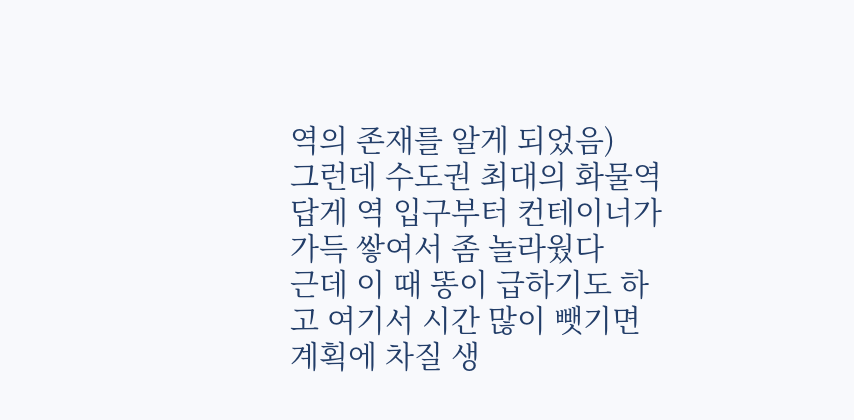역의 존재를 알게 되었음)
그런데 수도권 최대의 화물역답게 역 입구부터 컨테이너가 가득 쌓여서 좀 놀라웠다
근데 이 때 똥이 급하기도 하고 여기서 시간 많이 뺏기면 계획에 차질 생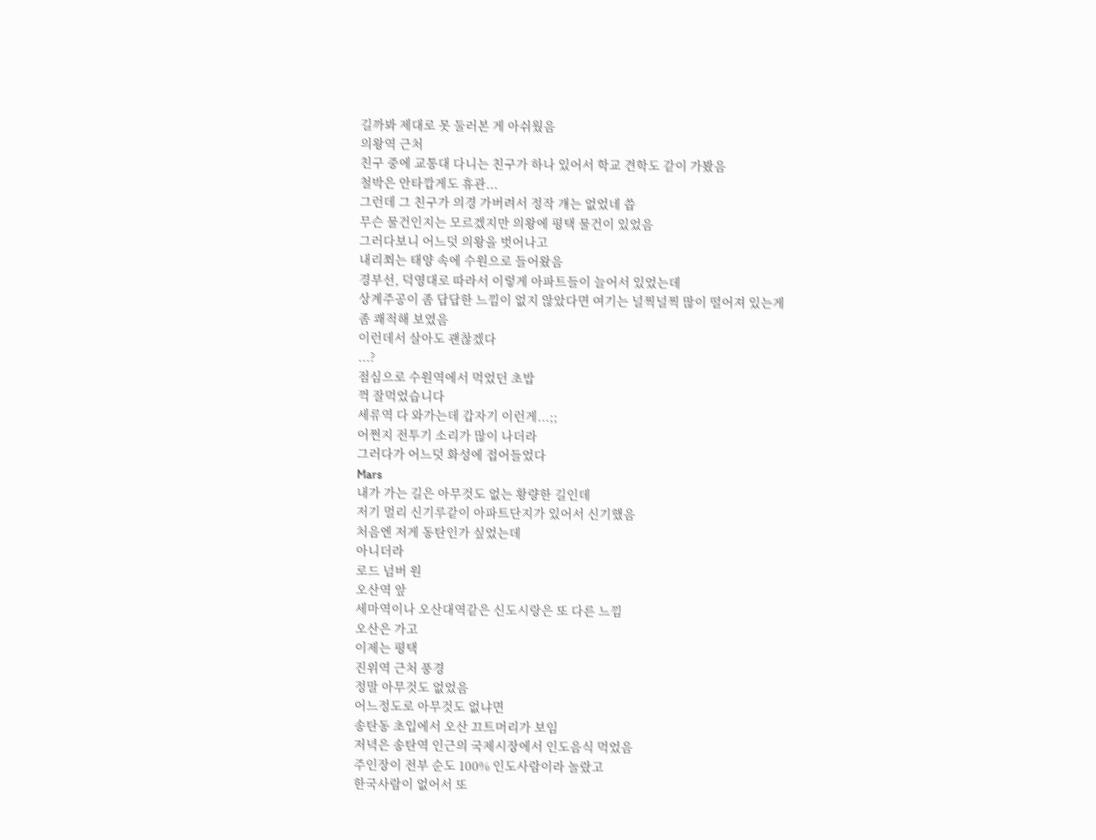길까봐 제대로 못 둘러본 게 아쉬웠음
의왕역 근처
친구 중에 교통대 다니는 친구가 하나 있어서 학교 견학도 같이 가봤음
철박은 안타깝게도 휴관...
그런데 그 친구가 의경 가버려서 정작 걔는 없었네 씁
무슨 물건인지는 모르겠지만 의왕에 평택 물건이 있었음
그러다보니 어느덧 의왕을 벗어나고
내리쬐는 태양 속에 수원으로 들어왔음
경부선, 덕영대로 따라서 이렇게 아파트들이 늘어서 있었는데
상계주공이 좀 답답한 느낌이 없지 않았다면 여기는 널찍널찍 많이 떨어져 있는게
좀 쾌적해 보였음
이런데서 살아도 괜찮겠다
...?
점심으로 수원역에서 먹었던 초밥
꺽 잘먹었습니다
세류역 다 와가는데 갑자기 이런게...;;
어쩐지 전투기 소리가 많이 나더라
그러다가 어느덧 화성에 접어들었다
Mars
내가 가는 길은 아무것도 없는 황량한 길인데
저기 멀리 신기루같이 아파트단지가 있어서 신기했음
처음엔 저게 동탄인가 싶었는데
아니더라
로드 넘버 원
오산역 앞
세마역이나 오산대역같은 신도시랑은 또 다른 느낌
오산은 가고
이제는 평택
진위역 근처 풍경
정말 아무것도 없었음
어느정도로 아무것도 없냐면
송탄동 초입에서 오산 끄트머리가 보임
저녁은 송탄역 인근의 국제시장에서 인도음식 먹었음
주인장이 전부 순도 100% 인도사람이라 놀랐고
한국사람이 없어서 또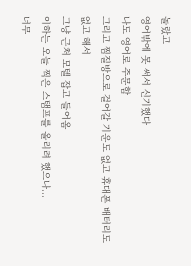놀랐고
영어밖에 못 써서 신기했다
나도 영어로 주문함
그리고 찜질방으로 걸어갈 기운도 없고 휴대폰 배터리도 없고 해서
그냥 근처 모텔 잡고 들어옴
이하는 오늘 찍은 스탬프를 올리려 했으나...
너무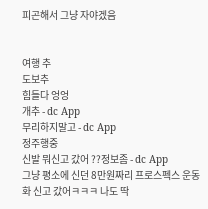피곤해서 그냥 자야겠음


여행 추
도보추
힘들다 엉엉
개추 - dc App
무리하지말고 - dc App
정주행중
신발 뭐신고 갔어 ??정보좀 - dc App
그냥 평소에 신던 8만원짜리 프로스펙스 운동화 신고 갔어ㅋㅋㅋ 나도 딱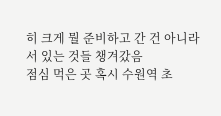히 크게 뭘 준비하고 간 건 아니라서 있는 것들 챙겨갔음
점심 먹은 곳 혹시 수원역 초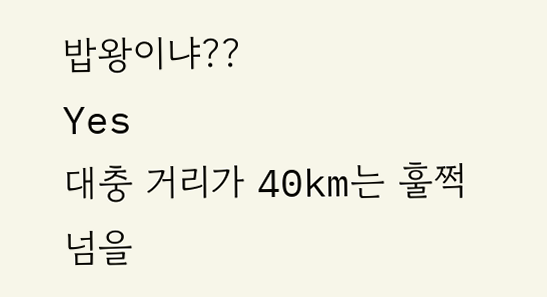밥왕이냐??
Yes
대충 거리가 40km는 훌쩍 넘을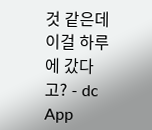것 같은데 이걸 하루에 갔다고? - dc App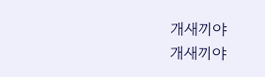개새끼야
개새끼야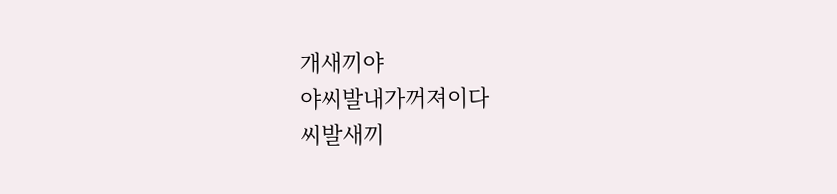개새끼야
야씨발내가꺼져이다
씨발새끼